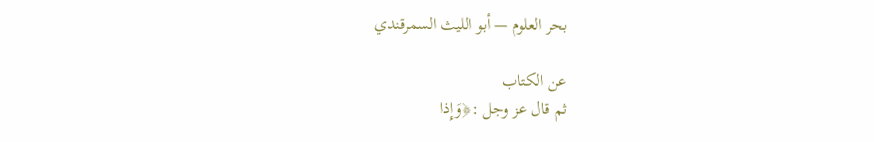بحر العلوم — أبو الليث السمرقندي

عن الكتاب
ثم قال عز وجل :﴿وَإِذا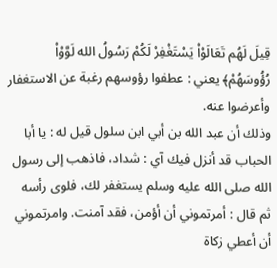قِيلَ لَهُم تَعَالَوْاْ يَسْتَغْفِرْ لَكُمْ رَسُولُ الله لَوَّوْاْ رُؤُوسَهُمْ﴾ يعني : عطفوا رؤوسهم رغبة عن الاستغفار وأعرضوا عنه.
وذلك أن عبد الله بن أبي ابن سلول قيل له : يا أبا الحباب قد أنزل فيك آي : شداد، فاذهب إلى رسول الله صلى الله عليه وسلم يستغفر لك، فلوى رأسه ثم قال : أمرتموني أن أؤمن، فقد آمنت. وامرتموني أن أعطي زكاة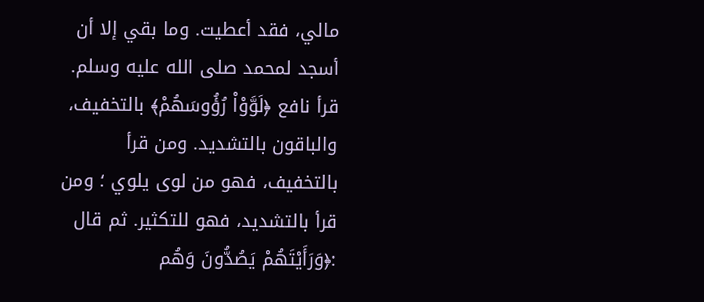مالي، فقد أعطيت. وما بقي إلا أن أسجد لمحمد صلى الله عليه وسلم. قرأ نافع ﴿لَوَّوْاْ رُؤُوسَهُمْ﴾ بالتخفيف، والباقون بالتشديد. ومن قرأ بالتخفيف، فهو من لوى يلوي ؛ ومن قرأ بالتشديد، فهو للتكثير. ثم قال :﴿وَرَأَيْتَهُمْ يَصُدُّونَ وَهُم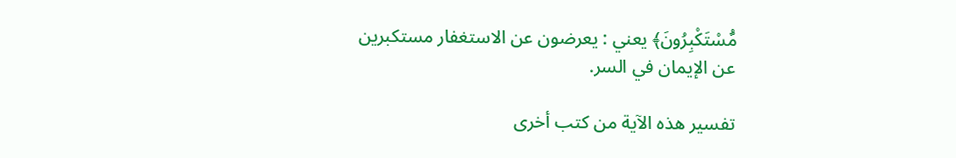مُّسْتَكْبِرُونَ﴾ يعني : يعرضون عن الاستغفار مستكبرين عن الإيمان في السر.

تفسير هذه الآية من كتب أخرى